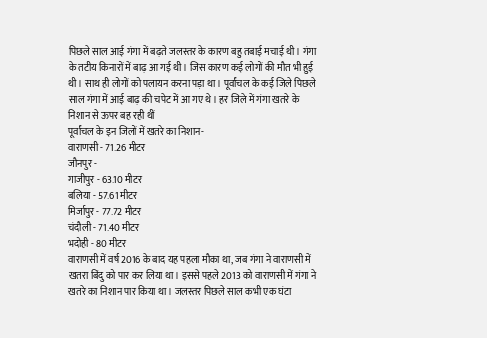पिछले साल आई गंगा में बढ़ते जलस्तर के कारण बहु तबाई मचाई थी। गंगा के तटीय किनारों में बाढ़ आ गई थी। जिस कारण कई लोगों की मौत भी हुई थी। साथ ही लोगों को पलायन करना पड़ा था। पूर्वांचल के कई जिले पिछले साल गंगा में आई बाढ़ की चपेट में आ गए थे। हर जिले में गंगा खतरे के निशान से ऊपर बह रही थीं
पूर्वांचल के इन जिलों में खतरे का निशान-
वाराणसी - 71.26 मीटर
जौनपुर -
गाजीपुर - 63.10 मीटर
बलिया - 57.61 मीटर
मिर्जापुर - 77.72 मीटर
चंदौली - 71.40 मीटर
भदोही - 80 मीटर
वाराणसी में वर्ष 2016 के बाद यह पहला मौका था, जब गंगा ने वाराणसी में खतरा बिंदु को पार कर लिया था। इससे पहले 2013 को वाराणसी में गंगा ने खतरे का निशान पार किया था। जलस्तर पिछले साल कभी एक घंटा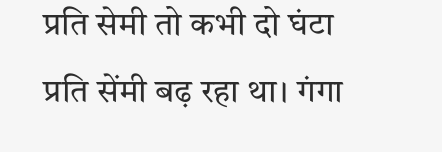प्रति सेमी तो कभी दो घंटा प्रति सेंमी बढ़ रहा था। गंगा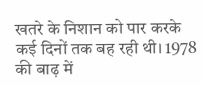खतरे के निशान को पार करके कई दिनों तक बह रही थी। 1978 की बाढ़ में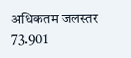अधिकतम जलस्तर 73.901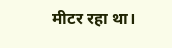मीटर रहा था।